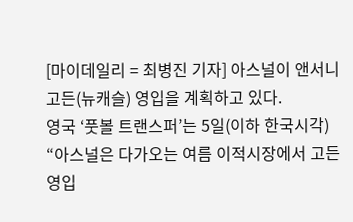[마이데일리 = 최병진 기자] 아스널이 앤서니 고든(뉴캐슬) 영입을 계획하고 있다.
영국 ‘풋볼 트랜스퍼’는 5일(이하 한국시각) “아스널은 다가오는 여름 이적시장에서 고든 영입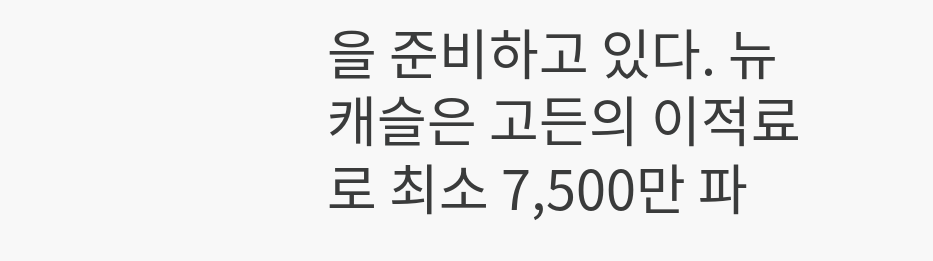을 준비하고 있다. 뉴캐슬은 고든의 이적료로 최소 7,500만 파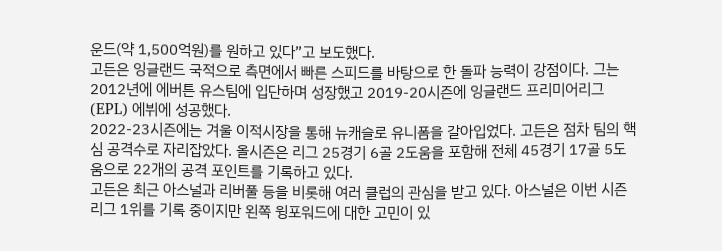운드(약 1,500억원)를 원하고 있다”고 보도했다.
고든은 잉글랜드 국적으로 측면에서 빠른 스피드를 바탕으로 한 돌파 능력이 강점이다. 그는 2012년에 에버튼 유스팀에 입단하며 성장했고 2019-20시즌에 잉글랜드 프리미어리그(EPL) 에뷔에 성공했다.
2022-23시즌에는 겨울 이적시장을 통해 뉴캐슬로 유니폼을 갈아입었다. 고든은 점차 팀의 핵심 공격수로 자리잡았다. 올시즌은 리그 25경기 6골 2도움을 포함해 전체 45경기 17골 5도움으로 22개의 공격 포인트를 기록하고 있다.
고든은 최근 아스널과 리버풀 등을 비롯해 여러 클럽의 관심을 받고 있다. 아스널은 이번 시즌 리그 1위를 기록 중이지만 왼쪽 윙포워드에 대한 고민이 있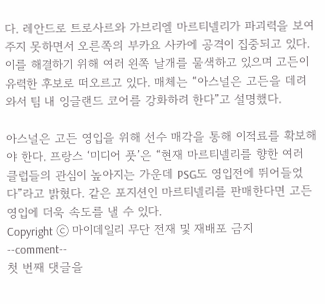다. 레안드로 트로사르와 가브리엘 마르티넬리가 파괴력을 보여주지 못하면서 오른쪽의 부카요 사카에 공격이 집중되고 있다.
이를 해결하기 위해 여러 왼쪽 날개를 물색하고 있으며 고든이 유력한 후보로 떠오르고 있다. 매체는 “아스널은 고든을 데려와서 팀 내 잉글랜드 코어를 강화하려 한다”고 설명했다.

아스널은 고든 영입을 위해 선수 매각을 통해 이적료를 확보해야 한다. 프랑스 ‘미디어 풋’은 “현재 마르티넬리를 향한 여러 클럽들의 관심이 높아지는 가운데 PSG도 영입전에 뛰어들었다”라고 밝혔다. 같은 포지션인 마르티넬리를 판매한다면 고든 영입에 더욱 속도를 낼 수 있다.
Copyright ⓒ 마이데일리 무단 전재 및 재배포 금지
--comment--
첫 번째 댓글을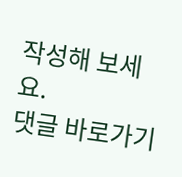작성해 보세요.
댓글 바로가기